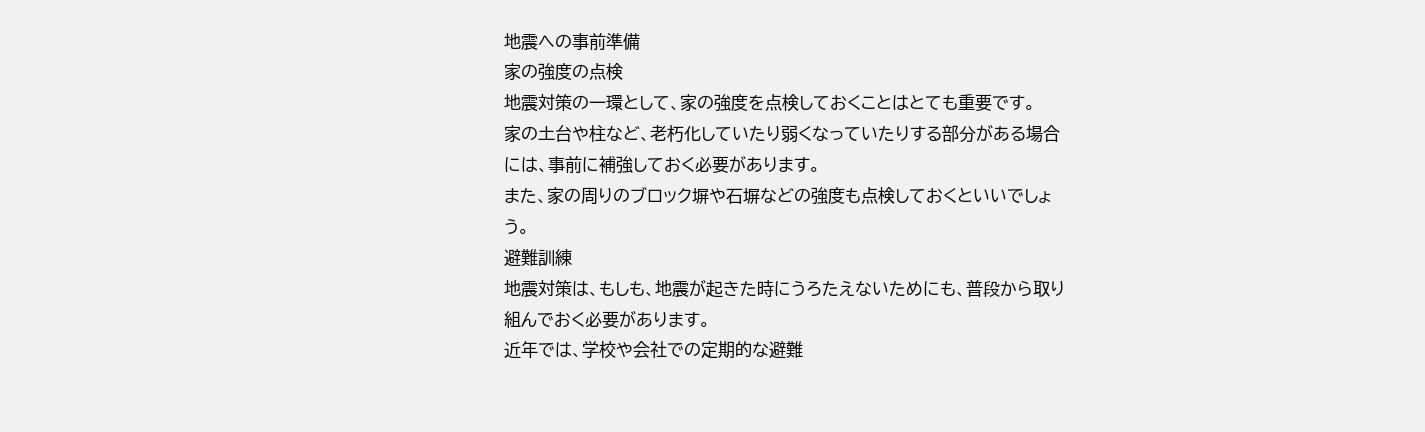地震への事前準備
家の強度の点検
地震対策の一環として、家の強度を点検しておくことはとても重要です。
家の土台や柱など、老朽化していたり弱くなっていたりする部分がある場合には、事前に補強しておく必要があります。
また、家の周りのブロック塀や石塀などの強度も点検しておくといいでしょう。
避難訓練
地震対策は、もしも、地震が起きた時にうろたえないためにも、普段から取り組んでおく必要があります。
近年では、学校や会社での定期的な避難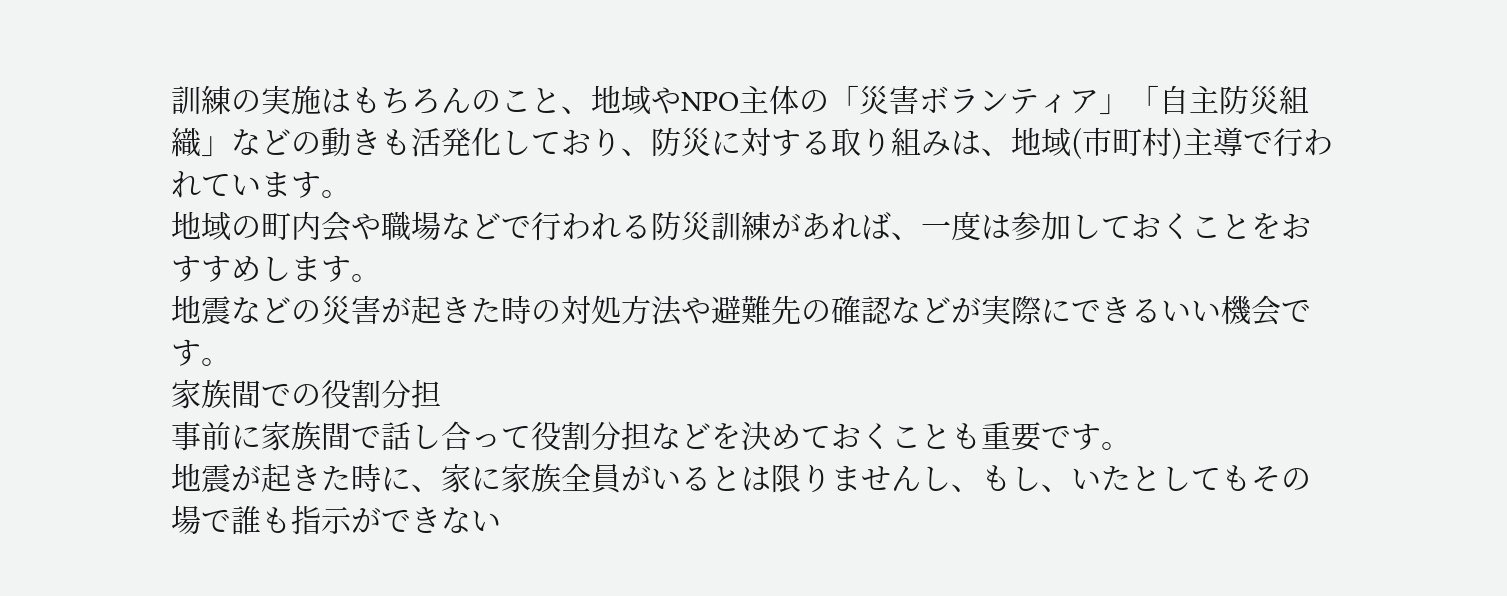訓練の実施はもちろんのこと、地域やNPO主体の「災害ボランティア」「自主防災組織」などの動きも活発化しており、防災に対する取り組みは、地域(市町村)主導で行われています。
地域の町内会や職場などで行われる防災訓練があれば、一度は参加しておくことをおすすめします。
地震などの災害が起きた時の対処方法や避難先の確認などが実際にできるいい機会です。
家族間での役割分担
事前に家族間で話し合って役割分担などを決めておくことも重要です。
地震が起きた時に、家に家族全員がいるとは限りませんし、もし、いたとしてもその場で誰も指示ができない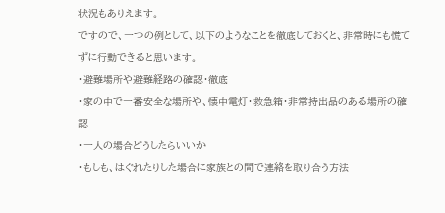状況もありえます。
ですので、一つの例として、以下のようなことを徹底しておくと、非常時にも慌てずに行動できると思います。
・避難場所や避難経路の確認・徹底
・家の中で一番安全な場所や、懐中電灯・救急箱・非常持出品のある場所の確認
・一人の場合どうしたらいいか
・もしも、はぐれたりした場合に家族との間で連絡を取り合う方法